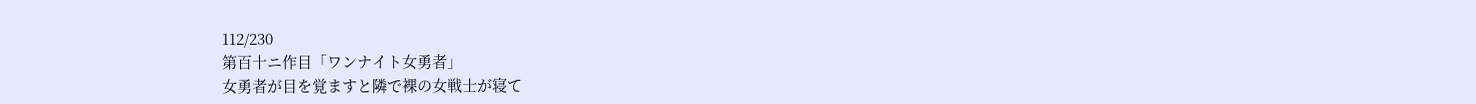112/230
第百十ニ作目「ワンナイト女勇者」
女勇者が目を覚ますと隣で裸の女戦士が寝て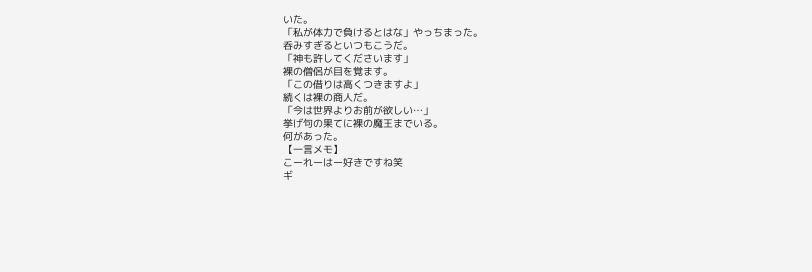いた。
「私が体力で負けるとはな」やっちまった。
呑みすぎるといつもこうだ。
「神も許してくださいます」
裸の僧侶が目を覚ます。
「この借りは高くつきますよ」
続くは裸の商人だ。
「今は世界よりお前が欲しい…」
挙げ句の果てに裸の魔王までいる。
何があった。
【一言メモ】
こーれーはー好きですね笑
ギ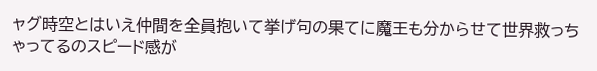ャグ時空とはいえ仲間を全員抱いて挙げ句の果てに魔王も分からせて世界救っちゃってるのスピード感が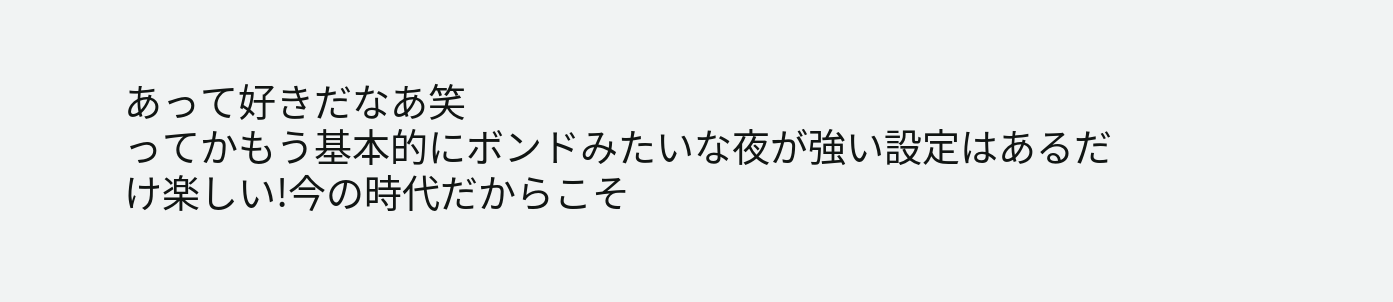あって好きだなあ笑
ってかもう基本的にボンドみたいな夜が強い設定はあるだけ楽しい!今の時代だからこそ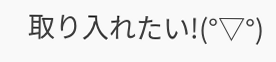取り入れたい!(°▽°)